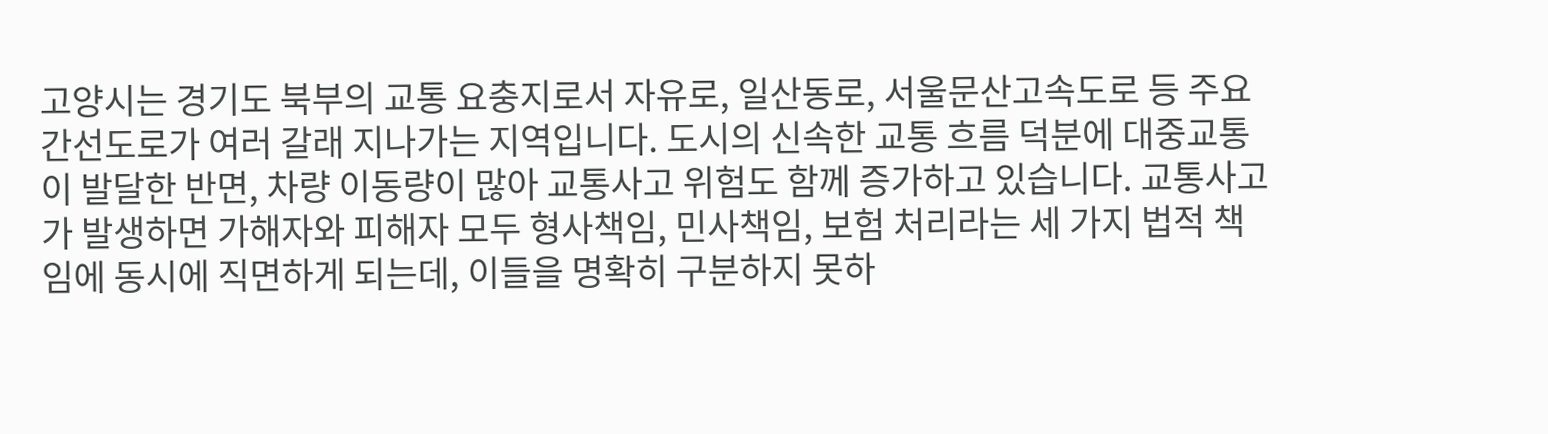고양시는 경기도 북부의 교통 요충지로서 자유로, 일산동로, 서울문산고속도로 등 주요 간선도로가 여러 갈래 지나가는 지역입니다. 도시의 신속한 교통 흐름 덕분에 대중교통이 발달한 반면, 차량 이동량이 많아 교통사고 위험도 함께 증가하고 있습니다. 교통사고가 발생하면 가해자와 피해자 모두 형사책임, 민사책임, 보험 처리라는 세 가지 법적 책임에 동시에 직면하게 되는데, 이들을 명확히 구분하지 못하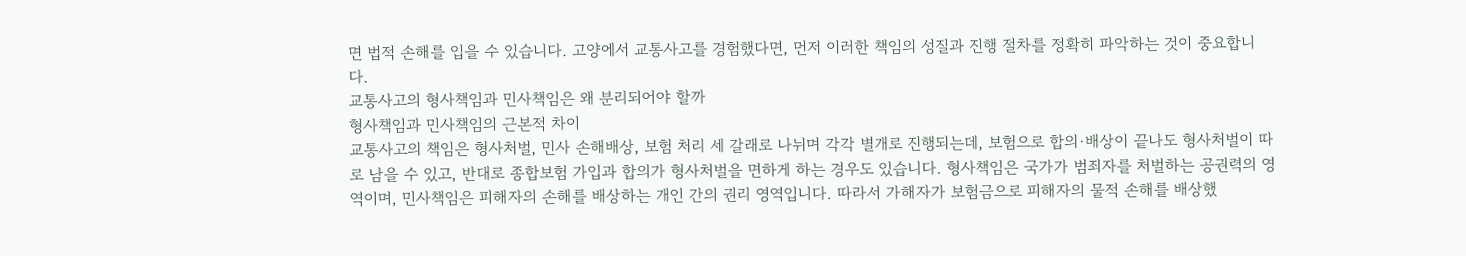면 법적 손해를 입을 수 있습니다. 고양에서 교통사고를 경험했다면, 먼저 이러한 책임의 성질과 진행 절차를 정확히 파악하는 것이 중요합니다.
교통사고의 형사책임과 민사책임은 왜 분리되어야 할까
형사책임과 민사책임의 근본적 차이
교통사고의 책임은 형사처벌, 민사 손해배상, 보험 처리 세 갈래로 나뉘며 각각 별개로 진행되는데, 보험으로 합의·배상이 끝나도 형사처벌이 따로 남을 수 있고, 반대로 종합보험 가입과 합의가 형사처벌을 면하게 하는 경우도 있습니다. 형사책임은 국가가 범죄자를 처벌하는 공권력의 영역이며, 민사책임은 피해자의 손해를 배상하는 개인 간의 권리 영역입니다. 따라서 가해자가 보험금으로 피해자의 물적 손해를 배상했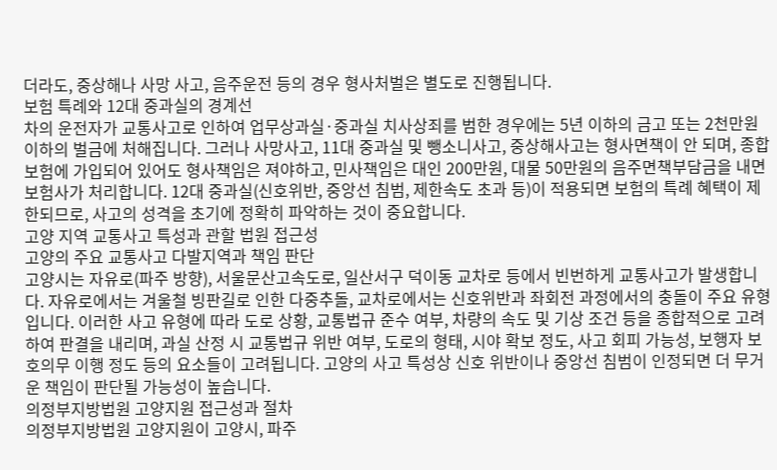더라도, 중상해나 사망 사고, 음주운전 등의 경우 형사처벌은 별도로 진행됩니다.
보험 특례와 12대 중과실의 경계선
차의 운전자가 교통사고로 인하여 업무상과실·중과실 치사상죄를 범한 경우에는 5년 이하의 금고 또는 2천만원 이하의 벌금에 처해집니다. 그러나 사망사고, 11대 중과실 및 뺑소니사고, 중상해사고는 형사면책이 안 되며, 종합보험에 가입되어 있어도 형사책임은 져야하고, 민사책임은 대인 200만원, 대물 50만원의 음주면책부담금을 내면 보험사가 처리합니다. 12대 중과실(신호위반, 중앙선 침범, 제한속도 초과 등)이 적용되면 보험의 특례 혜택이 제한되므로, 사고의 성격을 초기에 정확히 파악하는 것이 중요합니다.
고양 지역 교통사고 특성과 관할 법원 접근성
고양의 주요 교통사고 다발지역과 책임 판단
고양시는 자유로(파주 방향), 서울문산고속도로, 일산서구 덕이동 교차로 등에서 빈번하게 교통사고가 발생합니다. 자유로에서는 겨울철 빙판길로 인한 다중추돌, 교차로에서는 신호위반과 좌회전 과정에서의 충돌이 주요 유형입니다. 이러한 사고 유형에 따라 도로 상황, 교통법규 준수 여부, 차량의 속도 및 기상 조건 등을 종합적으로 고려하여 판결을 내리며, 과실 산정 시 교통법규 위반 여부, 도로의 형태, 시야 확보 정도, 사고 회피 가능성, 보행자 보호의무 이행 정도 등의 요소들이 고려됩니다. 고양의 사고 특성상 신호 위반이나 중앙선 침범이 인정되면 더 무거운 책임이 판단될 가능성이 높습니다.
의정부지방법원 고양지원 접근성과 절차
의정부지방법원 고양지원이 고양시, 파주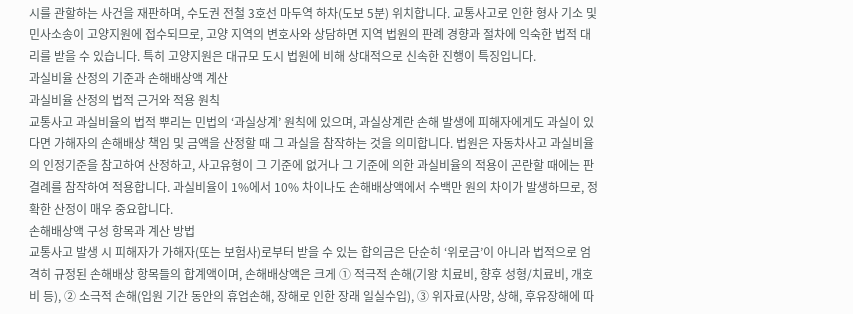시를 관할하는 사건을 재판하며, 수도권 전철 3호선 마두역 하차(도보 5분) 위치합니다. 교통사고로 인한 형사 기소 및 민사소송이 고양지원에 접수되므로, 고양 지역의 변호사와 상담하면 지역 법원의 판례 경향과 절차에 익숙한 법적 대리를 받을 수 있습니다. 특히 고양지원은 대규모 도시 법원에 비해 상대적으로 신속한 진행이 특징입니다.
과실비율 산정의 기준과 손해배상액 계산
과실비율 산정의 법적 근거와 적용 원칙
교통사고 과실비율의 법적 뿌리는 민법의 ‘과실상계’ 원칙에 있으며, 과실상계란 손해 발생에 피해자에게도 과실이 있다면 가해자의 손해배상 책임 및 금액을 산정할 때 그 과실을 참작하는 것을 의미합니다. 법원은 자동차사고 과실비율의 인정기준을 참고하여 산정하고, 사고유형이 그 기준에 없거나 그 기준에 의한 과실비율의 적용이 곤란할 때에는 판결례를 참작하여 적용합니다. 과실비율이 1%에서 10% 차이나도 손해배상액에서 수백만 원의 차이가 발생하므로, 정확한 산정이 매우 중요합니다.
손해배상액 구성 항목과 계산 방법
교통사고 발생 시 피해자가 가해자(또는 보험사)로부터 받을 수 있는 합의금은 단순히 ‘위로금’이 아니라 법적으로 엄격히 규정된 손해배상 항목들의 합계액이며, 손해배상액은 크게 ① 적극적 손해(기왕 치료비, 향후 성형/치료비, 개호비 등), ② 소극적 손해(입원 기간 동안의 휴업손해, 장해로 인한 장래 일실수입), ③ 위자료(사망, 상해, 후유장해에 따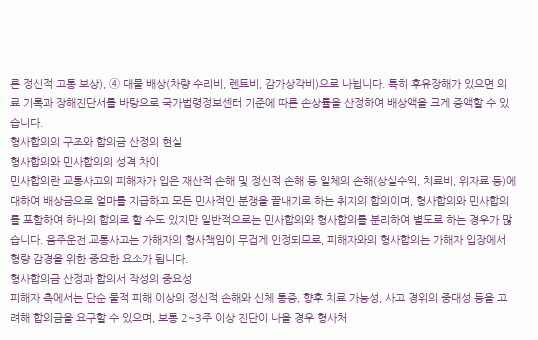른 정신적 고통 보상), ④ 대물 배상(차량 수리비, 렌트비, 감가상각비)으로 나뉩니다. 특히 후유장해가 있으면 의료 기록과 장해진단서를 바탕으로 국가법령정보센터 기준에 따른 손상률을 산정하여 배상액을 크게 증액할 수 있습니다.
형사합의의 구조와 합의금 산정의 현실
형사합의와 민사합의의 성격 차이
민사합의란 교통사고의 피해자가 입은 재산적 손해 및 정신적 손해 등 일체의 손해(상실수익, 치료비, 위자료 등)에 대하여 배상금으로 얼마를 지급하고 모든 민사적인 분쟁을 끝내기로 하는 취지의 합의이며, 형사합의와 민사합의를 포함하여 하나의 합의로 할 수도 있지만 일반적으로는 민사합의와 형사합의를 분리하여 별도로 하는 경우가 많습니다. 음주운전 교통사고는 가해자의 형사책임이 무겁게 인정되므로, 피해자와의 형사합의는 가해자 입장에서 형량 감경을 위한 중요한 요소가 됩니다.
형사합의금 산정과 합의서 작성의 중요성
피해자 측에서는 단순 물적 피해 이상의 정신적 손해와 신체 통증, 향후 치료 가능성, 사고 경위의 중대성 등을 고려해 합의금을 요구할 수 있으며, 보통 2~3주 이상 진단이 나올 경우 형사처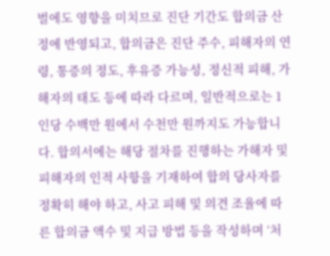벌에도 영향을 미치므로 진단 기간도 합의금 산정에 반영되고, 합의금은 진단 주수, 피해자의 연령, 통증의 정도, 후유증 가능성, 정신적 피해, 가해자의 태도 등에 따라 다르며, 일반적으로는 1인당 수백만 원에서 수천만 원까지도 가능합니다. 합의서에는 해당 절차를 진행하는 가해자 및 피해자의 인적 사항을 기재하여 합의 당사자를 정확히 해야 하고, 사고 피해 및 의견 조율에 따른 합의금 액수 및 지급 방법 등을 작성하며 ‘처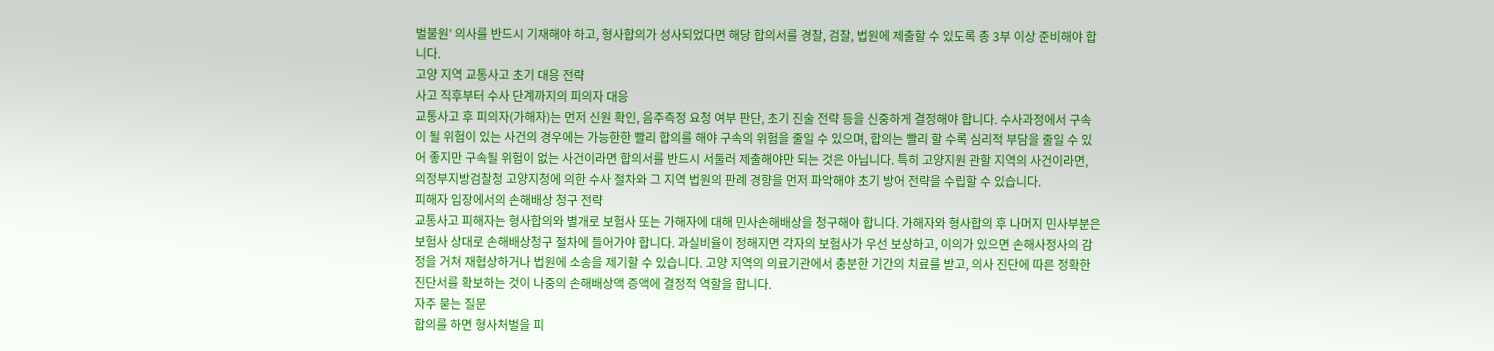벌불원’ 의사를 반드시 기재해야 하고, 형사합의가 성사되었다면 해당 합의서를 경찰, 검찰, 법원에 제출할 수 있도록 총 3부 이상 준비해야 합니다.
고양 지역 교통사고 초기 대응 전략
사고 직후부터 수사 단계까지의 피의자 대응
교통사고 후 피의자(가해자)는 먼저 신원 확인, 음주측정 요청 여부 판단, 초기 진술 전략 등을 신중하게 결정해야 합니다. 수사과정에서 구속이 될 위험이 있는 사건의 경우에는 가능한한 빨리 합의를 해야 구속의 위험을 줄일 수 있으며, 합의는 빨리 할 수록 심리적 부담을 줄일 수 있어 좋지만 구속될 위험이 없는 사건이라면 합의서를 반드시 서둘러 제출해야만 되는 것은 아닙니다. 특히 고양지원 관할 지역의 사건이라면, 의정부지방검찰청 고양지청에 의한 수사 절차와 그 지역 법원의 판례 경향을 먼저 파악해야 초기 방어 전략을 수립할 수 있습니다.
피해자 입장에서의 손해배상 청구 전략
교통사고 피해자는 형사합의와 별개로 보험사 또는 가해자에 대해 민사손해배상을 청구해야 합니다. 가해자와 형사합의 후 나머지 민사부분은 보험사 상대로 손해배상청구 절차에 들어가야 합니다. 과실비율이 정해지면 각자의 보험사가 우선 보상하고, 이의가 있으면 손해사정사의 감정을 거쳐 재협상하거나 법원에 소송을 제기할 수 있습니다. 고양 지역의 의료기관에서 충분한 기간의 치료를 받고, 의사 진단에 따른 정확한 진단서를 확보하는 것이 나중의 손해배상액 증액에 결정적 역할을 합니다.
자주 묻는 질문
합의를 하면 형사처벌을 피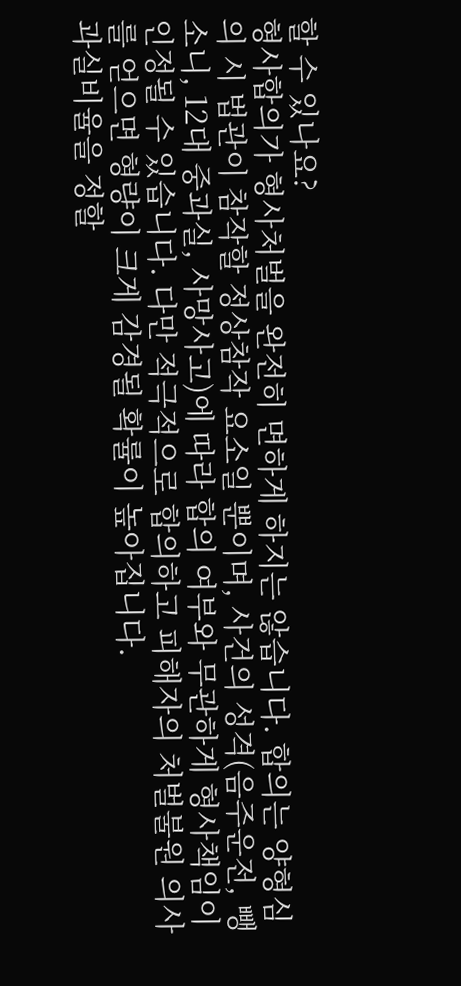할 수 있나요?
형사합의가 형사처벌을 완전히 면하게 하지는 않습니다. 합의는 양형심의 시 법관이 참작할 정상참작 요소일 뿐이며, 사건의 성격(음주운전, 뺑소니, 12대 중과실, 사망사고)에 따라 합의 여부와 무관하게 형사책임이 인정될 수 있습니다. 다만 적극적으로 합의하고 피해자의 처벌불원 의사를 얻으면 형량이 크게 감경될 확률이 높아집니다.
과실비율을 정할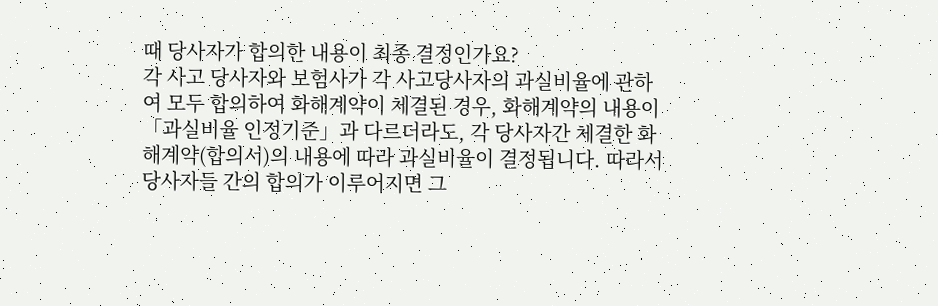때 당사자가 합의한 내용이 최종 결정인가요?
각 사고 당사자와 보험사가 각 사고당사자의 과실비율에 관하여 모두 합의하여 화해계약이 체결된 경우, 화해계약의 내용이 「과실비율 인정기준」과 다르더라도, 각 당사자간 체결한 화해계약(합의서)의 내용에 따라 과실비율이 결정됩니다. 따라서 당사자들 간의 합의가 이루어지면 그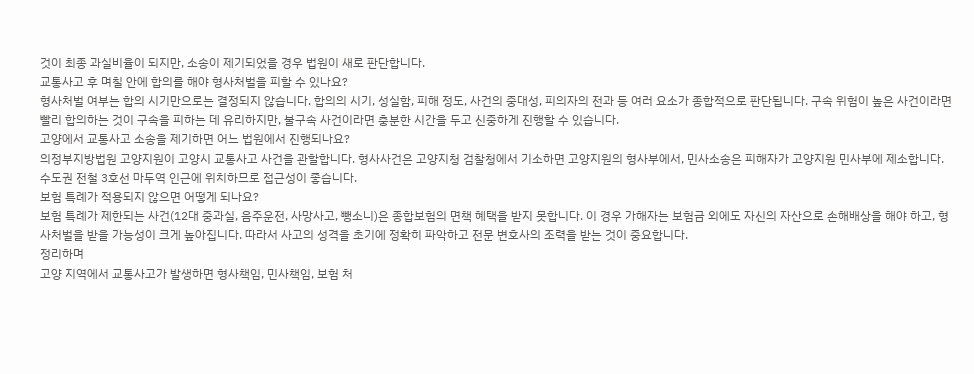것이 최종 과실비율이 되지만, 소송이 제기되었을 경우 법원이 새로 판단합니다.
교통사고 후 며칠 안에 합의를 해야 형사처벌을 피할 수 있나요?
형사처벌 여부는 합의 시기만으로는 결정되지 않습니다. 합의의 시기, 성실함, 피해 정도, 사건의 중대성, 피의자의 전과 등 여러 요소가 종합적으로 판단됩니다. 구속 위험이 높은 사건이라면 빨리 합의하는 것이 구속을 피하는 데 유리하지만, 불구속 사건이라면 충분한 시간을 두고 신중하게 진행할 수 있습니다.
고양에서 교통사고 소송을 제기하면 어느 법원에서 진행되나요?
의정부지방법원 고양지원이 고양시 교통사고 사건을 관할합니다. 형사사건은 고양지청 검찰청에서 기소하면 고양지원의 형사부에서, 민사소송은 피해자가 고양지원 민사부에 제소합니다. 수도권 전철 3호선 마두역 인근에 위치하므로 접근성이 좋습니다.
보험 특례가 적용되지 않으면 어떻게 되나요?
보험 특례가 제한되는 사건(12대 중과실, 음주운전, 사망사고, 뺑소니)은 종합보험의 면책 혜택을 받지 못합니다. 이 경우 가해자는 보험금 외에도 자신의 자산으로 손해배상을 해야 하고, 형사처벌을 받을 가능성이 크게 높아집니다. 따라서 사고의 성격을 초기에 정확히 파악하고 전문 변호사의 조력을 받는 것이 중요합니다.
정리하며
고양 지역에서 교통사고가 발생하면 형사책임, 민사책임, 보험 처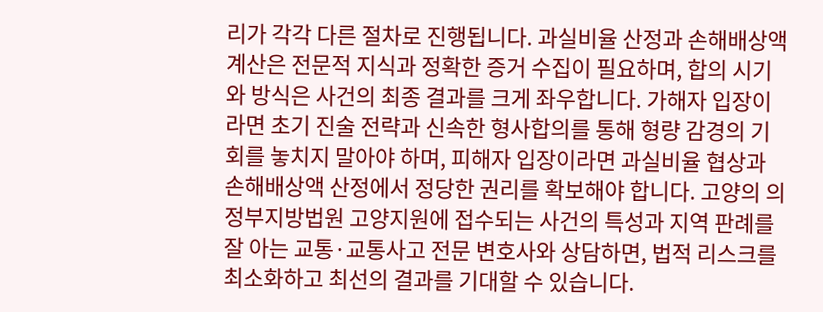리가 각각 다른 절차로 진행됩니다. 과실비율 산정과 손해배상액 계산은 전문적 지식과 정확한 증거 수집이 필요하며, 합의 시기와 방식은 사건의 최종 결과를 크게 좌우합니다. 가해자 입장이라면 초기 진술 전략과 신속한 형사합의를 통해 형량 감경의 기회를 놓치지 말아야 하며, 피해자 입장이라면 과실비율 협상과 손해배상액 산정에서 정당한 권리를 확보해야 합니다. 고양의 의정부지방법원 고양지원에 접수되는 사건의 특성과 지역 판례를 잘 아는 교통·교통사고 전문 변호사와 상담하면, 법적 리스크를 최소화하고 최선의 결과를 기대할 수 있습니다.